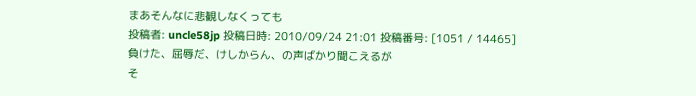まあそんなに悲観しなくっても
投稿者: uncle58jp 投稿日時: 2010/09/24 21:01 投稿番号: [1051 / 14465]
負けた、屈辱だ、けしからん、の声ばかり聞こえるが
そ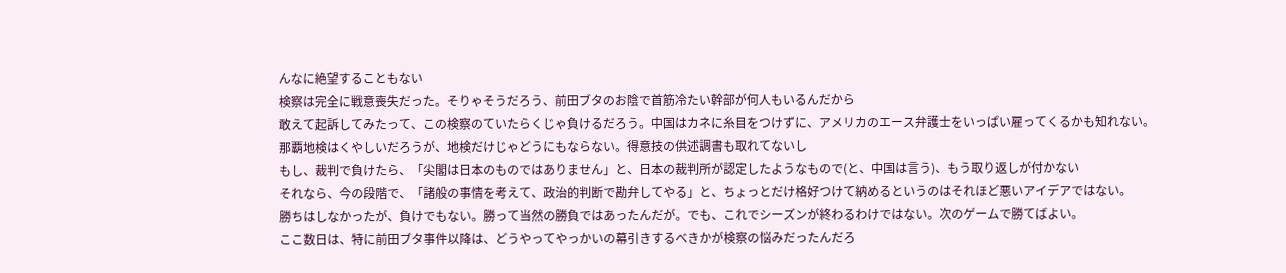んなに絶望することもない
検察は完全に戦意喪失だった。そりゃそうだろう、前田ブタのお陰で首筋冷たい幹部が何人もいるんだから
敢えて起訴してみたって、この検察のていたらくじゃ負けるだろう。中国はカネに糸目をつけずに、アメリカのエース弁護士をいっぱい雇ってくるかも知れない。
那覇地検はくやしいだろうが、地検だけじゃどうにもならない。得意技の供述調書も取れてないし
もし、裁判で負けたら、「尖閣は日本のものではありません」と、日本の裁判所が認定したようなもので(と、中国は言う)、もう取り返しが付かない
それなら、今の段階で、「諸般の事情を考えて、政治的判断で勘弁してやる」と、ちょっとだけ格好つけて納めるというのはそれほど悪いアイデアではない。
勝ちはしなかったが、負けでもない。勝って当然の勝負ではあったんだが。でも、これでシーズンが終わるわけではない。次のゲームで勝てばよい。
ここ数日は、特に前田ブタ事件以降は、どうやってやっかいの幕引きするべきかが検察の悩みだったんだろ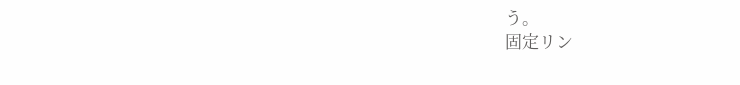う。
固定リン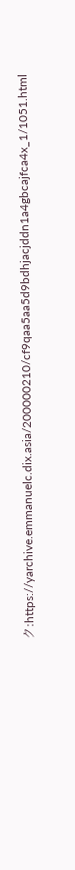ク:https://yarchive.emmanuelc.dix.asia/200000210/cf9qaa5aa5d9bdhjacjddn1a4gbcajfca4x_1/1051.html